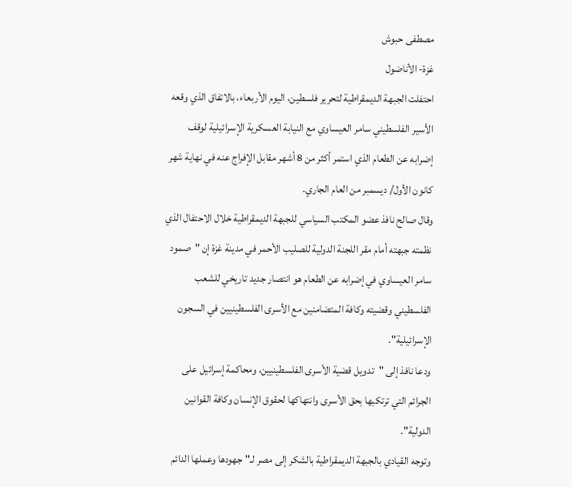مصطفى حبوش
غزة- الأناضول
احتفلت الجبهة الديمقراطية لتحرير فلسطين، اليوم الأربعاء، بالاتفاق الذي وقعه الأسير الفلسطيني سامر العيساوي مع النيابة العسكرية الإسرائيلية لوقف إضرابه عن الطعام الذي استمر أكثر من 8 أشهر مقابل الإفراج عنه في نهاية شهر كانون الأول/ ديسمبر من العام الجاري.
وقال صالح نافذ عضو المكتب السياسي للجبهة الديمقراطية خلال الاحتفال الذي نظمته جبهته أمام مقر اللجنة الدولية للصليب الأحمر في مدينة غزة إن "صمود سامر العيساوي في إضرابه عن الطعام هو انتصار جديد تاريخي للشعب الفلسطيني وقضيته وكافة المتضامنين مع الأسرى الفلسطينيين في السجون الإسرائيلية".
ودعا نافذ إلى "تدويل قضية الأسرى الفلسطينيين، ومحاكمة إسرائيل على الجرائم التي ترتكبها بحق الأسرى وانتهاكها لحقوق الإنسان وكافة القوانين الدولية".
وتوجه القيادي بالجبهة الديمقراطية بالشكر إلى مصر لـ"جهودها وعملها الدائم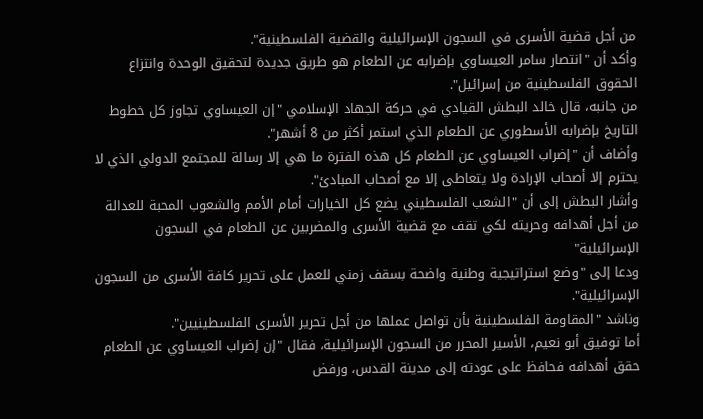من أجل قضية الأسرى في السجون الإسرائيلية والقضية الفلسطينية".
وأكد أن "انتصار سامر العيساوي بإضرابه عن الطعام هو طريق جديدة لتحقيق الوحدة وانتزاع الحقوق الفلسطينية من إسرائيل".
من جانبه، قال خالد البطش القيادي في حركة الجهاد الإسلامي "إن العيساوي تجاوز كل خطوط التاريخ بإضرابه الأسطوري عن الطعام الذي استمر أكثر من 8 أشهر".
وأضاف أن "إضراب العيساوي عن الطعام كل هذه الفترة ما هي إلا رسالة للمجتمع الدولي الذي لا يحترم إلا أصحاب الإرادة ولا يتعاطى إلا مع أصحاب المبادئ".
وأشار البطش إلى أن "الشعب الفلسطيني يضع كل الخيارات أمام الأمم والشعوب المحبة للعدالة من أجل أهدافه وحريته لكي تقف مع قضية الأسرى والمضربين عن الطعام في السجون الإسرائيلية"
ودعا إلى "وضع استراتيجية وطنية واضحة بسقف زمني للعمل على تحرير كافة الأسرى من السجون الإسرائيلية".
وناشد "المقاومة الفلسطينية بأن تواصل عملها من أجل تحرير الأسرى الفلسطينيين".
أما توفيق أبو نعيم، الأسير المحرر من السجون الإسرائيلية، فقال "إن إضراب العيساوي عن الطعام حقق أهدافه فحافظ على عودته إلى مدينة القدس، ورفض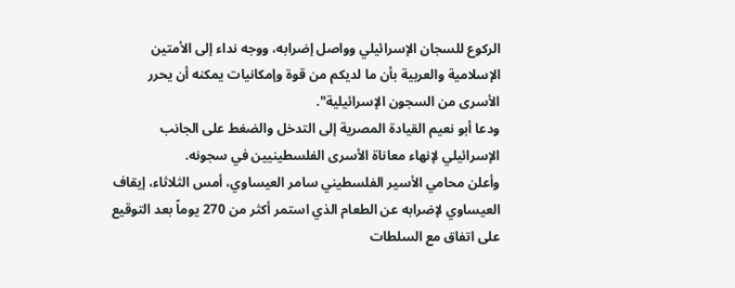الركوع للسجان الإسرائيلي وواصل إضرابه، ووجه نداء إلى الأمتين الإسلامية والعربية بأن ما لديكم من قوة وإمكانيات يمكنه أن يحرر الأسرى من السجون الإسرائيلية".
ودعا أبو نعيم القيادة المصرية إلى التدخل والضغط على الجانب الإسرائيلي لإنهاء معاناة الأسرى الفلسطينيين في سجونه.
وأعلن محامي الأسير الفلسطيني سامر العيساوي، أمس الثلاثاء، إيقاف العيساوي لإضرابه عن الطعام الذي استمر أكثر من 270 يوماً بعد التوقيع على اتفاق مع السلطات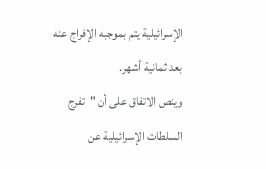الإسرائيلية يتم بموجبه الإفراج عنه بعد ثمانية أشهر.
وينص الاتفاق على أن "تفرج السلطات الإسرائيلية عن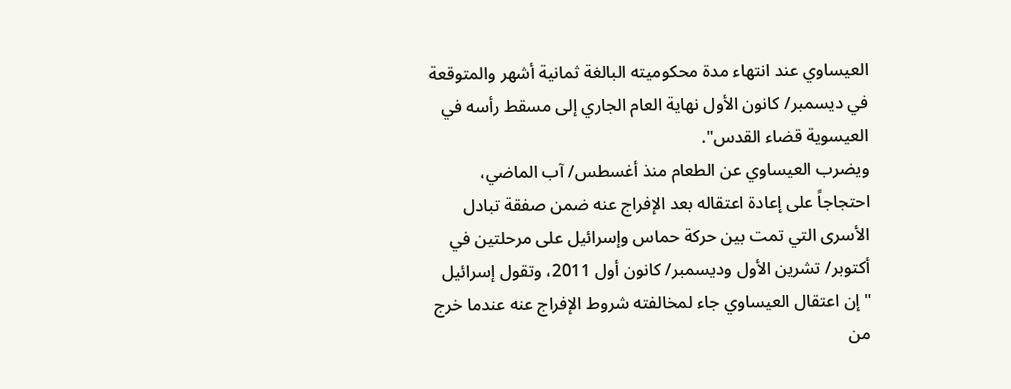العيساوي عند انتهاء مدة محكوميته البالغة ثمانية أشهر والمتوقعة في ديسمبر/ كانون الأول نهاية العام الجاري إلى مسقط رأسه في العيسوية قضاء القدس".
ويضرب العيساوي عن الطعام منذ أغسطس/ آب الماضي، احتجاجاً على إعادة اعتقاله بعد الإفراج عنه ضمن صفقة تبادل الأسرى التي تمت بين حركة حماس وإسرائيل على مرحلتين في أكتوبر/ تشرين الأول وديسمبر/ كانون أول 2011، وتقول إسرائيل "إن اعتقال العيساوي جاء لمخالفته شروط الإفراج عنه عندما خرج من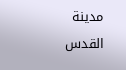مدينة القدس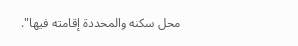محل سكنه والمحددة إقامته فيها".